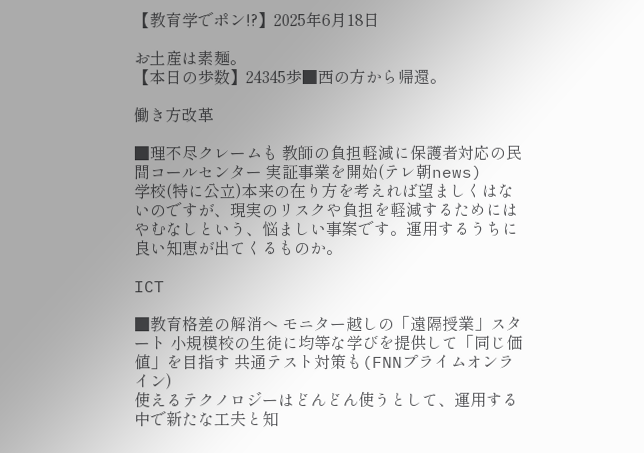【教育学でポン!?】2025年6月18日

お土産は素麺。
【本日の歩数】24345歩■西の方から帰還。

働き方改革

■理不尽クレームも 教師の負担軽減に保護者対応の民間コールセンター 実証事業を開始(テレ朝news)
学校(特に公立)本来の在り方を考えれば望ましくはないのですが、現実のリスクや負担を軽減するためにはやむなしという、悩ましい事案です。運用するうちに良い知恵が出てくるものか。

ICT

■教育格差の解消へ モニター越しの「遠隔授業」スタート 小規模校の生徒に均等な学びを提供して「同じ価値」を目指す 共通テスト対策も(FNNプライムオンライン)
使えるテクノロジーはどんどん使うとして、運用する中で新たな工夫と知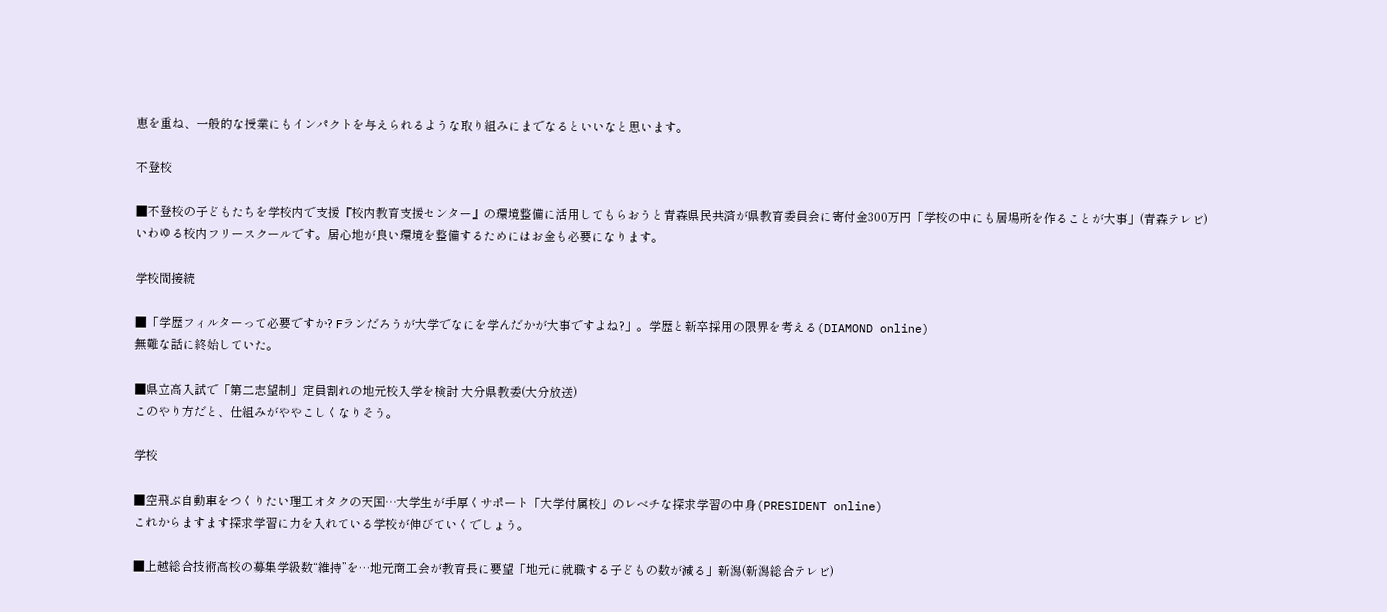恵を重ね、一般的な授業にもインパクトを与えられるような取り組みにまでなるといいなと思います。

不登校

■不登校の子どもたちを学校内で支援『校内教育支援センター』の環境整備に活用してもらおうと青森県民共済が県教育委員会に寄付金300万円「学校の中にも居場所を作ることが大事」(青森テレビ)
いわゆる校内フリースクールです。居心地が良い環境を整備するためにはお金も必要になります。

学校間接続

■「学歴フィルターって必要ですか? Fランだろうが大学でなにを学んだかが大事ですよね?」。学歴と新卒採用の限界を考える(DIAMOND online)
無難な話に終始していた。

■県立高入試で「第二志望制」定員割れの地元校入学を検討 大分県教委(大分放送)
このやり方だと、仕組みがややこしくなりそう。

学校

■空飛ぶ自動車をつくりたい理工オタクの天国…大学生が手厚くサポート「大学付属校」のレベチな探求学習の中身(PRESIDENT online)
これからますます探求学習に力を入れている学校が伸びていくでしょう。

■上越総合技術高校の募集学級数“維持”を…地元商工会が教育長に要望「地元に就職する子どもの数が減る」新潟(新潟総合テレビ)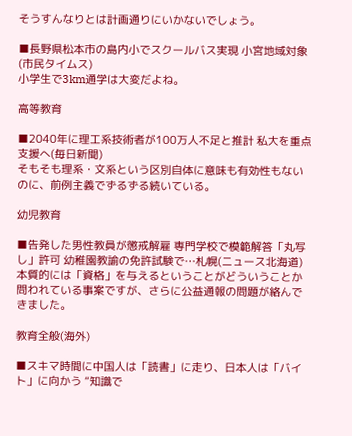そうすんなりとは計画通りにいかないでしょう。

■長野県松本市の島内小でスクールバス実現 小宮地域対象(市民タイムス)
小学生で3km通学は大変だよね。

高等教育

■2040年に理工系技術者が100万人不足と推計 私大を重点支援へ(毎日新聞)
そもそも理系・文系という区別自体に意味も有効性もないのに、前例主義でずるずる続いている。

幼児教育

■告発した男性教員が懲戒解雇 専門学校で模範解答「丸写し」許可 幼稚園教諭の免許試験で…札幌(ニュース北海道)
本質的には「資格」を与えるということがどういうことか問われている事案ですが、さらに公益通報の問題が絡んできました。

教育全般(海外)

■スキマ時間に中国人は「読書」に走り、日本人は「バイト」に向かう “知識で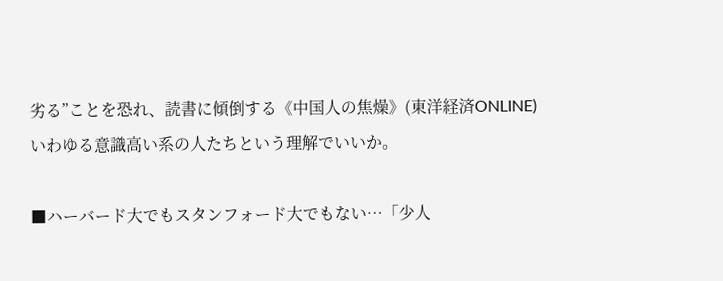劣る”ことを恐れ、読書に傾倒する《中国人の焦燥》(東洋経済ONLINE)
いわゆる意識高い系の人たちという理解でいいか。

■ハーバード大でもスタンフォード大でもない…「少人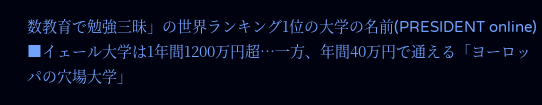数教育で勉強三昧」の世界ランキング1位の大学の名前(PRESIDENT online)
■イェール大学は1年間1200万円超…一方、年間40万円で通える「ヨーロッパの穴場大学」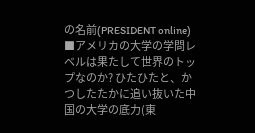の名前(PRESIDENT online)
■アメリカの大学の学問レベルは果たして世界のトップなのか? ひたひたと、かつしたたかに追い抜いた中国の大学の底力(東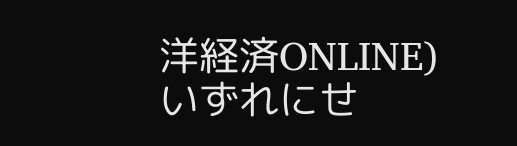洋経済ONLINE)
いずれにせ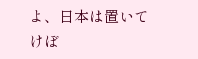よ、日本は置いてけぼ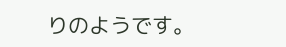りのようです。